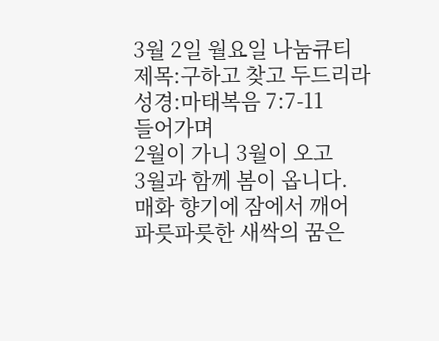3월 2일 월요일 나눔큐티
제목:구하고 찾고 두드리라
성경:마태복음 7:7-11
들어가며
2월이 가니 3월이 오고
3월과 함께 봄이 옵니다.
매화 향기에 잠에서 깨어
파릇파릇한 새싹의 꿈은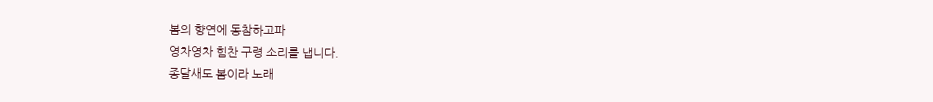봄의 향연에 동참하고파
영차영차 힘찬 구령 소리를 냅니다.
종달새도 봄이라 노래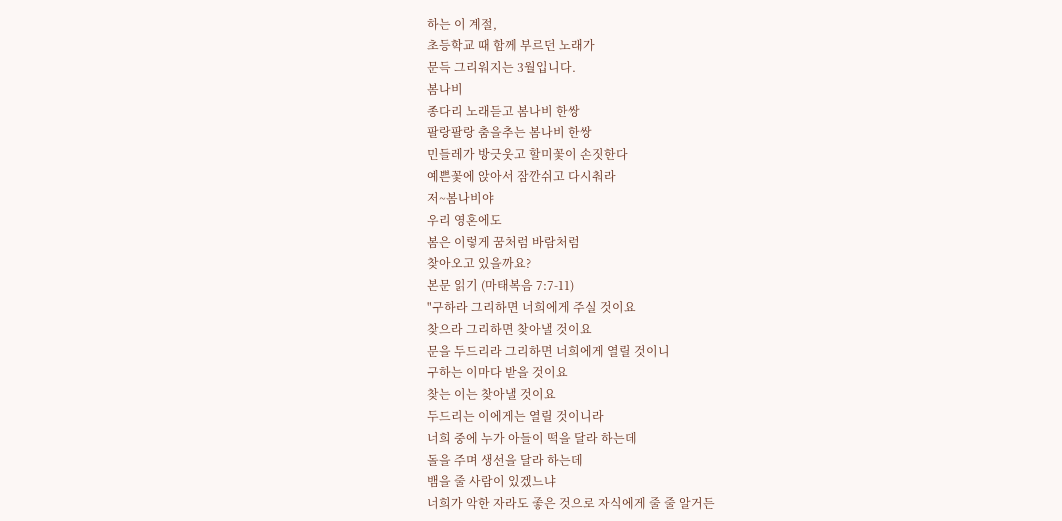하는 이 계절,
초등학교 때 함께 부르던 노래가
문득 그리워지는 3월입니다.
봄나비
종다리 노래듣고 봄나비 한쌍
팔랑팔랑 춤을추는 봄나비 한쌍
민들레가 방긋웃고 할미꽃이 손짓한다
예쁜꽃에 앉아서 잠깐쉬고 다시춰라
저~봄나비야
우리 영혼에도
봄은 이렇게 꿈처럼 바람처럼
찾아오고 있을까요?
본문 읽기 (마태복음 7:7-11)
"구하라 그리하면 너희에게 주실 것이요
찾으라 그리하면 찾아낼 것이요
문을 두드리라 그리하면 너희에게 열릴 것이니
구하는 이마다 받을 것이요
찾는 이는 찾아낼 것이요
두드리는 이에게는 열릴 것이니라
너희 중에 누가 아들이 떡을 달라 하는데
돌을 주며 생선을 달라 하는데
뱀을 줄 사람이 있겠느냐
너희가 악한 자라도 좋은 것으로 자식에게 줄 줄 알거든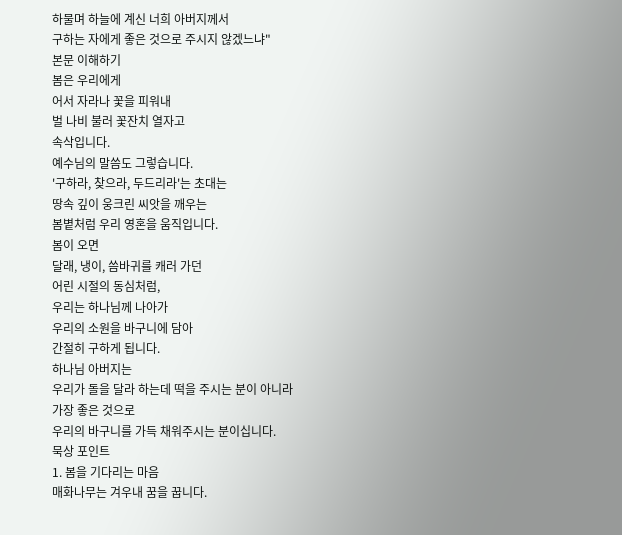하물며 하늘에 계신 너희 아버지께서
구하는 자에게 좋은 것으로 주시지 않겠느냐"
본문 이해하기
봄은 우리에게
어서 자라나 꽃을 피워내
벌 나비 불러 꽃잔치 열자고
속삭입니다.
예수님의 말씀도 그렇습니다.
'구하라, 찾으라, 두드리라'는 초대는
땅속 깊이 웅크린 씨앗을 깨우는
봄볕처럼 우리 영혼을 움직입니다.
봄이 오면
달래, 냉이, 씀바귀를 캐러 가던
어린 시절의 동심처럼,
우리는 하나님께 나아가
우리의 소원을 바구니에 담아
간절히 구하게 됩니다.
하나님 아버지는
우리가 돌을 달라 하는데 떡을 주시는 분이 아니라
가장 좋은 것으로
우리의 바구니를 가득 채워주시는 분이십니다.
묵상 포인트
1. 봄을 기다리는 마음
매화나무는 겨우내 꿈을 꿉니다.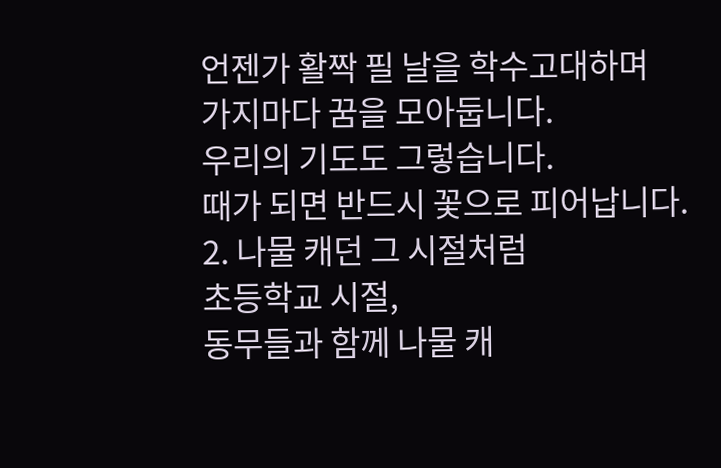언젠가 활짝 필 날을 학수고대하며
가지마다 꿈을 모아둡니다.
우리의 기도도 그렇습니다.
때가 되면 반드시 꽃으로 피어납니다.
2. 나물 캐던 그 시절처럼
초등학교 시절,
동무들과 함께 나물 캐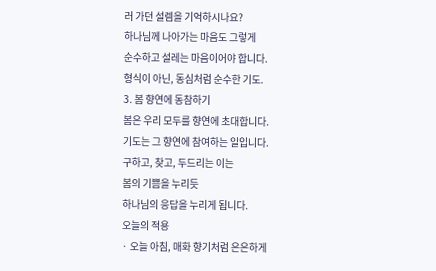러 가던 설렘을 기억하시나요?
하나님께 나아가는 마음도 그렇게
순수하고 설레는 마음이어야 합니다.
형식이 아닌, 동심처럼 순수한 기도.
3. 봄 향연에 동참하기
봄은 우리 모두를 향연에 초대합니다.
기도는 그 향연에 참여하는 일입니다.
구하고, 찾고, 두드리는 이는
봄의 기쁨을 누리듯
하나님의 응답을 누리게 됩니다.
오늘의 적용
· 오늘 아침, 매화 향기처럼 은은하게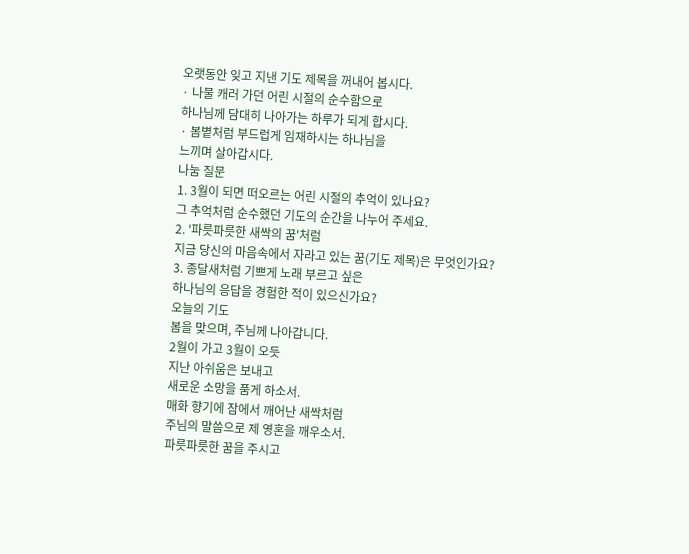오랫동안 잊고 지낸 기도 제목을 꺼내어 봅시다.
· 나물 캐러 가던 어린 시절의 순수함으로
하나님께 담대히 나아가는 하루가 되게 합시다.
· 봄볕처럼 부드럽게 임재하시는 하나님을
느끼며 살아갑시다.
나눔 질문
1. 3월이 되면 떠오르는 어린 시절의 추억이 있나요?
그 추억처럼 순수했던 기도의 순간을 나누어 주세요.
2. '파릇파릇한 새싹의 꿈'처럼
지금 당신의 마음속에서 자라고 있는 꿈(기도 제목)은 무엇인가요?
3. 종달새처럼 기쁘게 노래 부르고 싶은
하나님의 응답을 경험한 적이 있으신가요?
오늘의 기도
봄을 맞으며, 주님께 나아갑니다.
2월이 가고 3월이 오듯
지난 아쉬움은 보내고
새로운 소망을 품게 하소서.
매화 향기에 잠에서 깨어난 새싹처럼
주님의 말씀으로 제 영혼을 깨우소서.
파릇파릇한 꿈을 주시고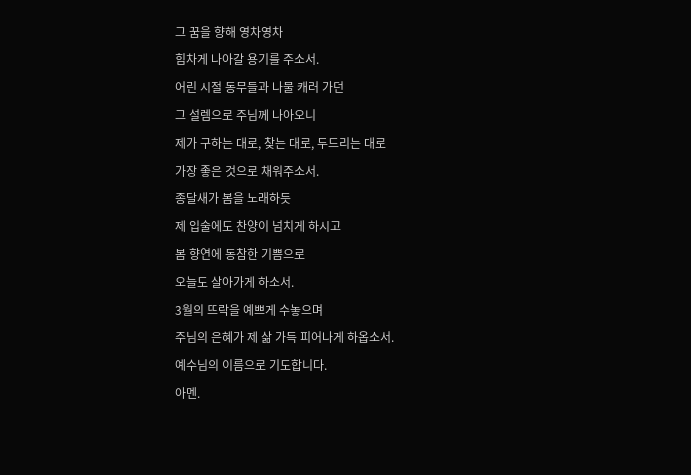그 꿈을 향해 영차영차
힘차게 나아갈 용기를 주소서.
어린 시절 동무들과 나물 캐러 가던
그 설렘으로 주님께 나아오니
제가 구하는 대로, 찾는 대로, 두드리는 대로
가장 좋은 것으로 채워주소서.
종달새가 봄을 노래하듯
제 입술에도 찬양이 넘치게 하시고
봄 향연에 동참한 기쁨으로
오늘도 살아가게 하소서.
3월의 뜨락을 예쁘게 수놓으며
주님의 은혜가 제 삶 가득 피어나게 하옵소서.
예수님의 이름으로 기도합니다.
아멘.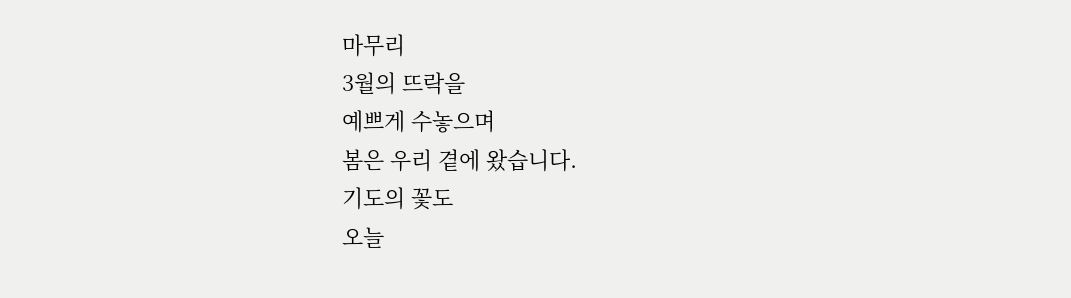마무리
3월의 뜨락을
예쁘게 수놓으며
봄은 우리 곁에 왔습니다.
기도의 꽃도
오늘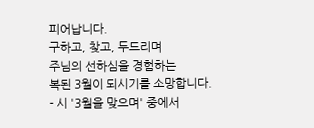피어납니다.
구하고, 찾고, 두드리며
주님의 선하심을 경험하는
복된 3월이 되시기를 소망합니다.
- 시 '3월을 맞으며' 중에서